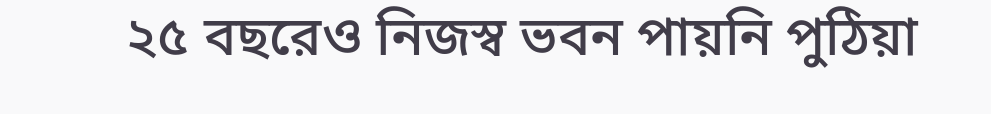২৫ বছরেও নিজস্ব ভবন পায়নি পুঠিয়া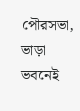পৌরসভা, ভাড়া ভবনেই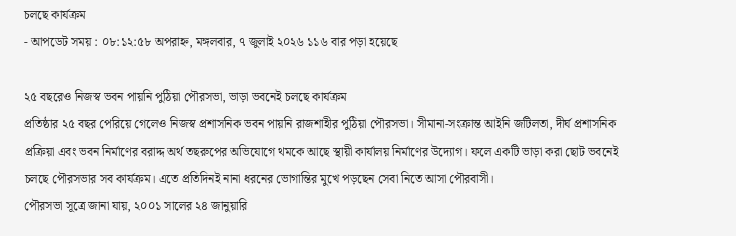চলছে কার্যক্রম
- আপডেট সময় : ০৮:১২:৫৮ অপরাহ্ন, মঙ্গলবার, ৭ জুলাই ২০২৬ ১১৬ বার পড়া হয়েছে

২৫ বছরেও নিজস্ব ভবন পায়নি পুঠিয়া পৌরসভা, ভাড়া ভবনেই চলছে কার্যক্রম
প্রতিষ্ঠার ২৫ বছর পেরিয়ে গেলেও নিজস্ব প্রশাসনিক ভবন পায়নি রাজশাহীর পুঠিয়া পৌরসভা। সীমানা-সংক্রান্ত আইনি জটিলতা, দীর্ঘ প্রশাসনিক প্রক্রিয়া এবং ভবন নির্মাণের বরাদ্দ অর্থ তছরুপের অভিযোগে থমকে আছে স্থায়ী কার্যালয় নির্মাণের উদ্যোগ। ফলে একটি ভাড়া করা ছোট ভবনেই চলছে পৌরসভার সব কার্যক্রম। এতে প্রতিদিনই নানা ধরনের ভোগান্তির মুখে পড়ছেন সেবা নিতে আসা পৌরবাসী।
পৌরসভা সূত্রে জানা যায়, ২০০১ সালের ২৪ জানুয়ারি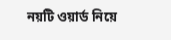নয়টি ওয়ার্ড নিয়ে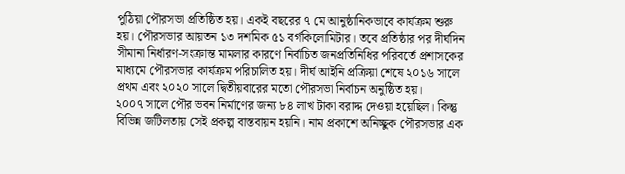পুঠিয়া পৌরসভা প্রতিষ্ঠিত হয়। একই বছরের ৭ মে আনুষ্ঠানিকভাবে কার্যক্রম শুরু হয়। পৌরসভার আয়তন ১৩ দশমিক ৫১ বর্গকিলোমিটার। তবে প্রতিষ্ঠার পর দীর্ঘদিন সীমানা নির্ধারণ-সংক্রান্ত মামলার কারণে নির্বাচিত জনপ্রতিনিধির পরিবর্তে প্রশাসকের মাধ্যমে পৌরসভার কার্যক্রম পরিচালিত হয়। দীর্ঘ আইনি প্রক্রিয়া শেষে ২০১৬ সালে প্রথম এবং ২০২০ সালে দ্বিতীয়বারের মতো পৌরসভা নির্বাচন অনুষ্ঠিত হয়।
২০০৭ সালে পৌর ভবন নির্মাণের জন্য ৮৪ লাখ টাকা বরাদ্দ দেওয়া হয়েছিল। কিন্তু বিভিন্ন জটিলতায় সেই প্রকল্প বাস্তবায়ন হয়নি। নাম প্রকাশে অনিচ্ছুক পৌরসভার এক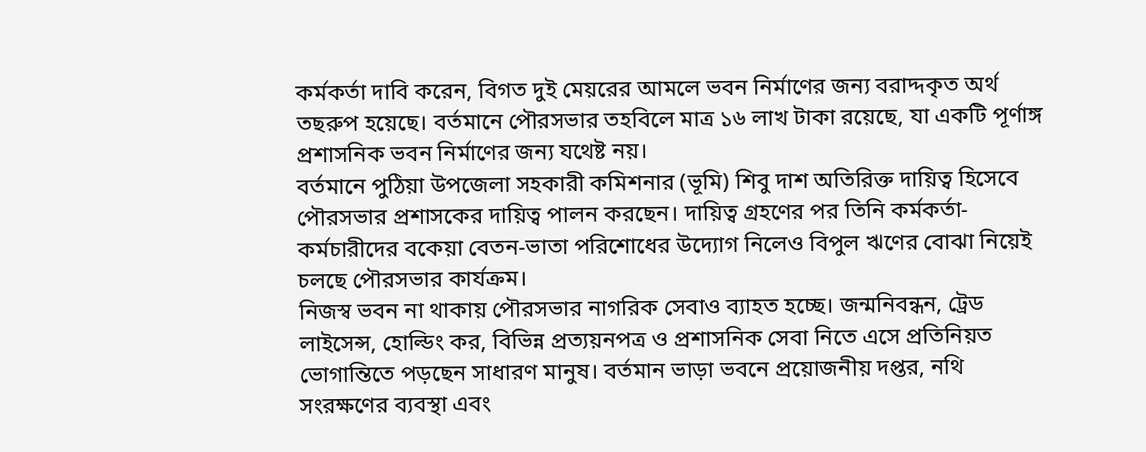কর্মকর্তা দাবি করেন, বিগত দুই মেয়রের আমলে ভবন নির্মাণের জন্য বরাদ্দকৃত অর্থ তছরুপ হয়েছে। বর্তমানে পৌরসভার তহবিলে মাত্র ১৬ লাখ টাকা রয়েছে, যা একটি পূর্ণাঙ্গ প্রশাসনিক ভবন নির্মাণের জন্য যথেষ্ট নয়।
বর্তমানে পুঠিয়া উপজেলা সহকারী কমিশনার (ভূমি) শিবু দাশ অতিরিক্ত দায়িত্ব হিসেবে পৌরসভার প্রশাসকের দায়িত্ব পালন করছেন। দায়িত্ব গ্রহণের পর তিনি কর্মকর্তা-কর্মচারীদের বকেয়া বেতন-ভাতা পরিশোধের উদ্যোগ নিলেও বিপুল ঋণের বোঝা নিয়েই চলছে পৌরসভার কার্যক্রম।
নিজস্ব ভবন না থাকায় পৌরসভার নাগরিক সেবাও ব্যাহত হচ্ছে। জন্মনিবন্ধন, ট্রেড লাইসেন্স, হোল্ডিং কর, বিভিন্ন প্রত্যয়নপত্র ও প্রশাসনিক সেবা নিতে এসে প্রতিনিয়ত ভোগান্তিতে পড়ছেন সাধারণ মানুষ। বর্তমান ভাড়া ভবনে প্রয়োজনীয় দপ্তর, নথি সংরক্ষণের ব্যবস্থা এবং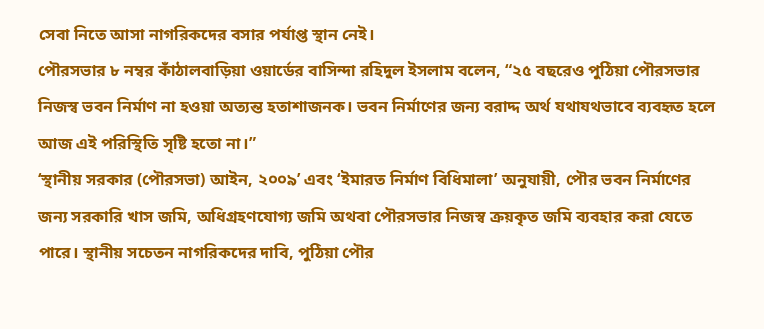সেবা নিতে আসা নাগরিকদের বসার পর্যাপ্ত স্থান নেই।
পৌরসভার ৮ নম্বর কাঁঠালবাড়িয়া ওয়ার্ডের বাসিন্দা রহিদুল ইসলাম বলেন, “২৫ বছরেও পুঠিয়া পৌরসভার নিজস্ব ভবন নির্মাণ না হওয়া অত্যন্ত হতাশাজনক। ভবন নির্মাণের জন্য বরাদ্দ অর্থ যথাযথভাবে ব্যবহৃত হলে আজ এই পরিস্থিতি সৃষ্টি হতো না।”
‘স্থানীয় সরকার (পৌরসভা) আইন, ২০০৯’ এবং ‘ইমারত নির্মাণ বিধিমালা’ অনুযায়ী, পৌর ভবন নির্মাণের জন্য সরকারি খাস জমি, অধিগ্রহণযোগ্য জমি অথবা পৌরসভার নিজস্ব ক্রয়কৃত জমি ব্যবহার করা যেতে পারে। স্থানীয় সচেতন নাগরিকদের দাবি, পুঠিয়া পৌর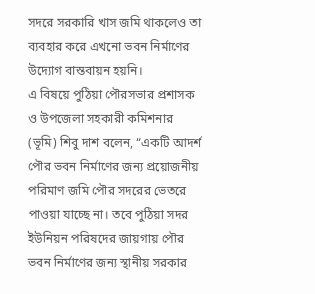সদরে সরকারি খাস জমি থাকলেও তা ব্যবহার করে এখনো ভবন নির্মাণের উদ্যোগ বাস্তবায়ন হয়নি।
এ বিষয়ে পুঠিয়া পৌরসভার প্রশাসক ও উপজেলা সহকারী কমিশনার (ভূমি) শিবু দাশ বলেন, “একটি আদর্শ পৌর ভবন নির্মাণের জন্য প্রয়োজনীয় পরিমাণ জমি পৌর সদরের ভেতরে পাওয়া যাচ্ছে না। তবে পুঠিয়া সদর ইউনিয়ন পরিষদের জায়গায় পৌর ভবন নির্মাণের জন্য স্থানীয় সরকার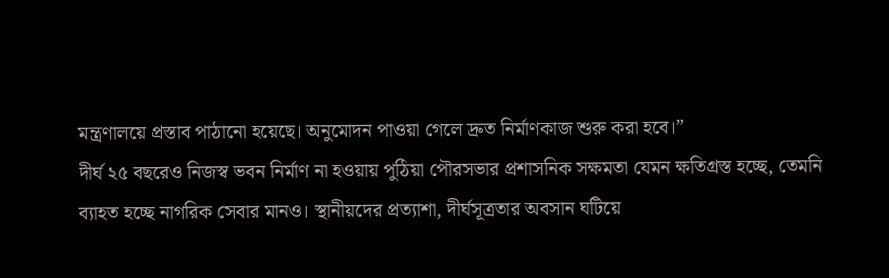মন্ত্রণালয়ে প্রস্তাব পাঠানো হয়েছে। অনুমোদন পাওয়া গেলে দ্রুত নির্মাণকাজ শুরু করা হবে।”
দীর্ঘ ২৫ বছরেও নিজস্ব ভবন নির্মাণ না হওয়ায় পুঠিয়া পৌরসভার প্রশাসনিক সক্ষমতা যেমন ক্ষতিগ্রস্ত হচ্ছে, তেমনি ব্যাহত হচ্ছে নাগরিক সেবার মানও। স্থানীয়দের প্রত্যাশা, দীর্ঘসূত্রতার অবসান ঘটিয়ে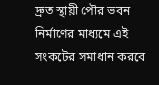দ্রুত স্থায়ী পৌর ভবন নির্মাণের মাধ্যমে এই সংকটের সমাধান করবে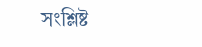সংশ্লিষ্ট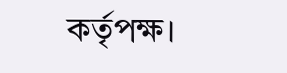কর্তৃপক্ষ।